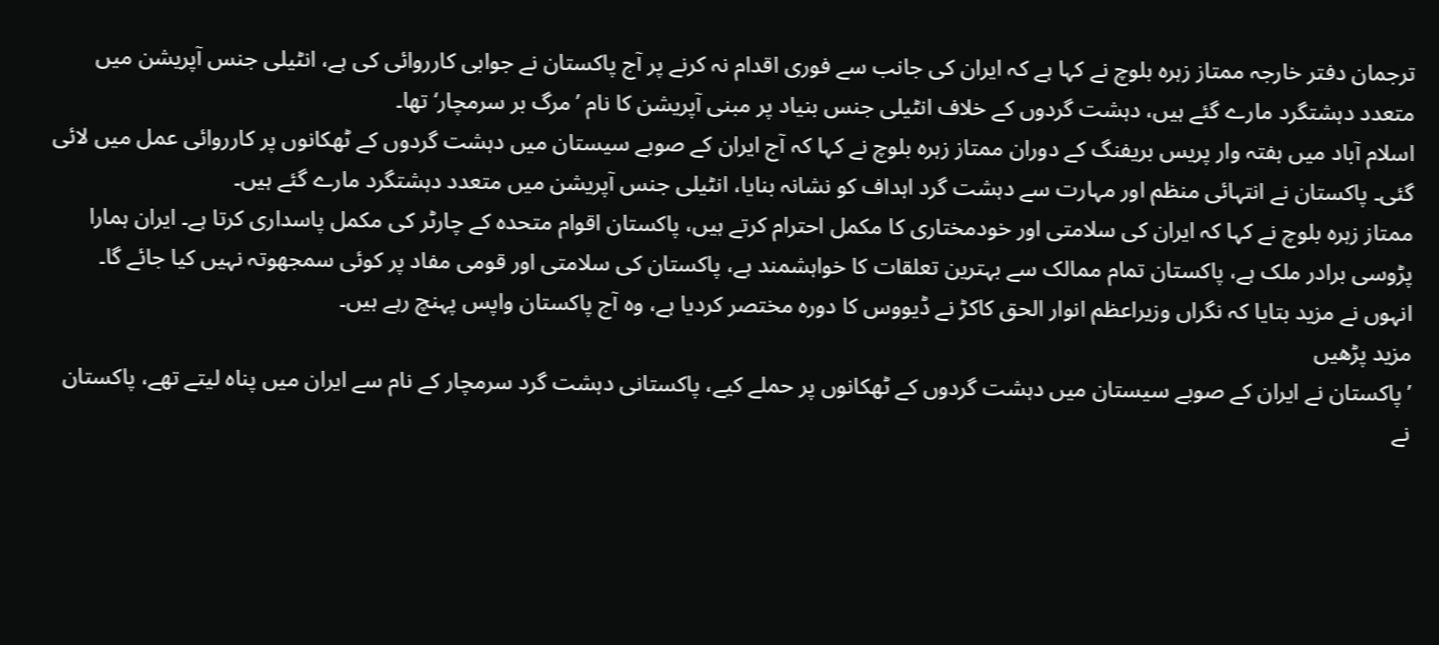ترجمان دفتر خارجہ ممتاز زہرہ بلوچ نے کہا ہے کہ ایران کی جانب سے فوری اقدام نہ کرنے پر آج پاکستان نے جوابی کارروائی کی ہے، انٹیلی جنس آپریشن میں متعدد دہشتگرد مارے گئے ہیں، دہشت گردوں کے خلاف انٹیلی جنس بنیاد پر مبنی آپریشن کا نام ’مرگ بر سرمچار‘ تھا۔
اسلام آباد میں ہفتہ وار پریس بریفنگ کے دوران ممتاز زہرہ بلوچ نے کہا کہ آج ایران کے صوبے سیستان میں دہشت گردوں کے ٹھکانوں پر کارروائی عمل میں لائی گئی۔ پاکستان نے انتہائی منظم اور مہارت سے دہشت گرد اہداف کو نشانہ بنایا، انٹیلی جنس آپریشن میں متعدد دہشتگرد مارے گئے ہیں۔
ممتاز زہرہ بلوچ نے کہا کہ ایران کی سلامتی اور خودمختاری کا مکمل احترام کرتے ہیں، پاکستان اقوام متحدہ کے چارٹر کی مکمل پاسداری کرتا ہے۔ ایران ہمارا پڑوسی برادر ملک ہے، پاکستان تمام ممالک سے بہترین تعلقات کا خواہشمند ہے، پاکستان کی سلامتی اور قومی مفاد پر کوئی سمجھوتہ نہیں کیا جائے گا۔
انہوں نے مزید بتایا کہ نگراں وزیراعظم انوار الحق کاکڑ نے ڈیووس کا دورہ مختصر کردیا ہے، وہ آج پاکستان واپس پہنچ رہے ہیں۔
مزید پڑھیں
’پاکستان نے ایران کے صوبے سیستان میں دہشت گردوں کے ٹھکانوں پر حملے کیے، پاکستانی دہشت گرد سرمچار کے نام سے ایران میں پناہ لیتے تھے، پاکستان نے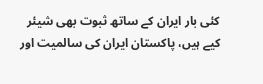کئی بار ایران کے ساتھ ثبوت بھی شیئر کیے ہیں، پاکستان ایران کی سالمیت اور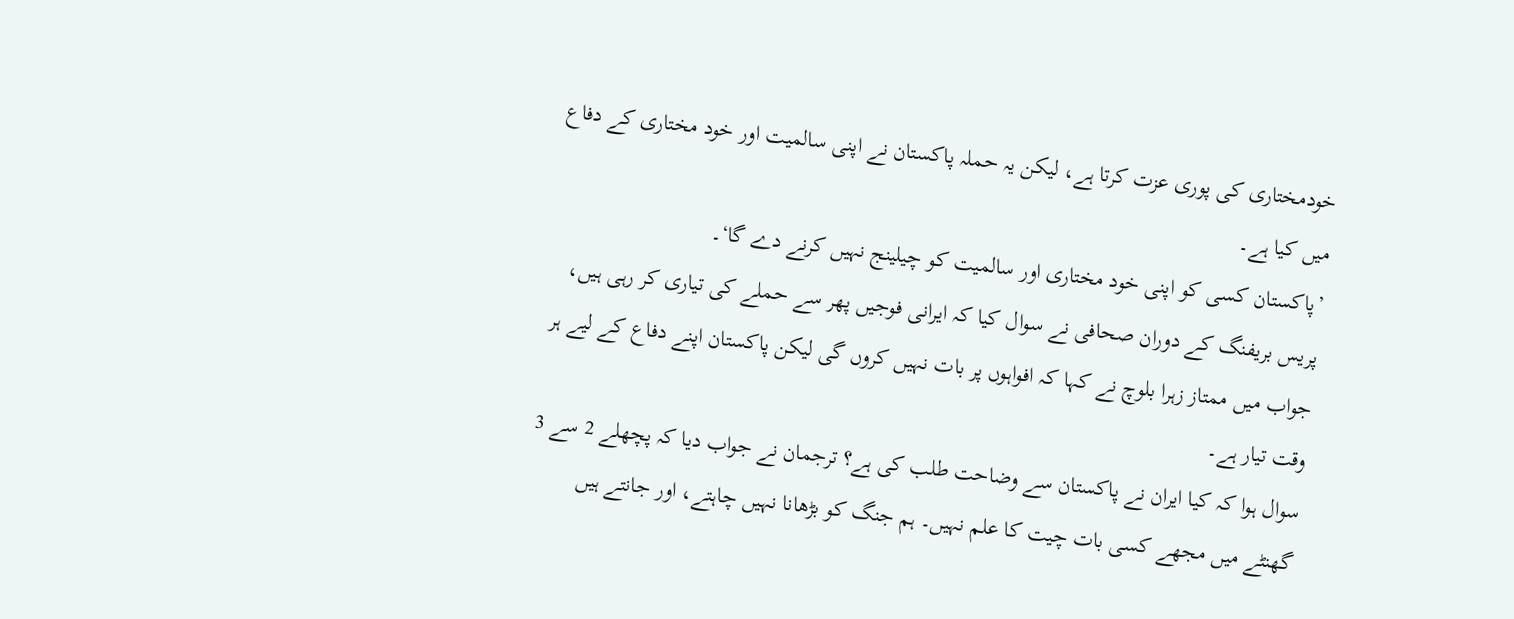خودمختاری کی پوری عزت کرتا ہے، لیکن یہ حملہ پاکستان نے اپنی سالمیت اور خود مختاری کے دفاع میں کیا ہے۔
’پاکستان کسی کو اپنی خود مختاری اور سالمیت کو چیلینج نہیں کرنے دے گا‘۔
پریس بریفنگ کے دوران صحافی نے سوال کیا کہ ایرانی فوجیں پھر سے حملے کی تیاری کر رہی ہیں، جواب میں ممتاز زہرا بلوچ نے کہا کہ افواہوں پر بات نہیں کروں گی لیکن پاکستان اپنے دفاع کے لیے ہر وقت تیار ہے۔
سوال ہوا کہ کیا ایران نے پاکستان سے وضاحت طلب کی ہے؟ ترجمان نے جواب دیا کہ پچھلے 2 سے 3 گھنٹے میں مجھے کسی بات چیت کا علم نہیں۔ ہم جنگ کو بڑھانا نہیں چاہتے، اور جانتے ہیں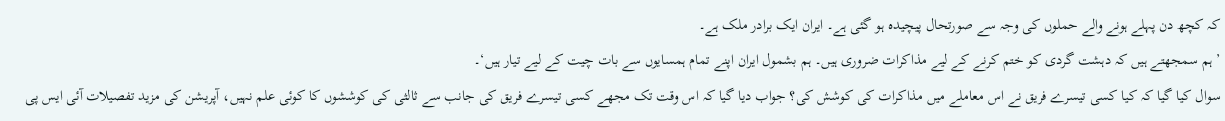کہ کچھ دن پہلے ہونے والے حملوں کی وجہ سے صورتحال پیچیدہ ہو گئی ہے۔ ایران ایک برادر ملک ہے۔
’ہم سمجھتے ہیں کہ دہشت گردی کو ختم کرنے کے لیے مذاکرات ضروری ہیں۔ ہم بشمول ایران اپنے تمام ہمسایوں سے بات چیت کے لیے تیار ہیں‘۔
سوال کیا گیا کہ کیا کسی تیسرے فریق نے اس معاملے میں مذاکرات کی کوشش کی؟ جواب دیا گیا کہ اس وقت تک مجھے کسی تیسرے فریق کی جانب سے ثالثی کی کوششوں کا کوئی علم نہیں، آپریشن کی مزید تفصیلات آئی ایس پی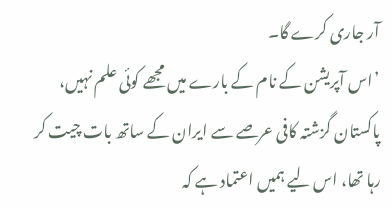آر جاری کرے گا۔
’اس آپریشن کے نام کے بارے میں مجھے کوئی علم نہیں، پاکستان گزشتہ کافی عرصے سے ایران کے ساتھ بات چیت کر رہا تھا، اس لیے ہمیں اعتماد ہے کہ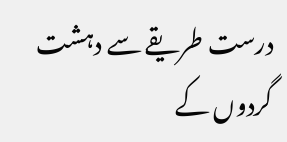درست طریقے سے دہشت گردوں کے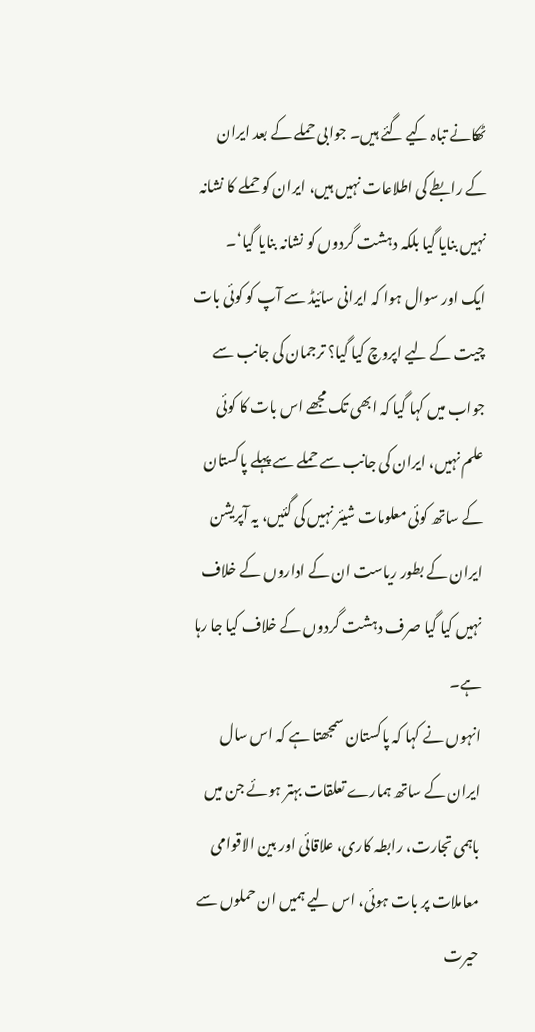ٹھکانے تباہ کیے گئے ہیں۔ جوابی حملے کے بعد ایران کے رابطے کی اطلاعات نہیں ہیں، ایران کو حملے کا نشانہ نہیں بنایا گیا بلکہ دہشت گردوں کو نشانہ بنایا گیا‘۔
ایک اور سوال ہوا کہ ایرانی سائیڈ سے آپ کو کوئی بات چیت کے لیے اپروچ کیا گیا؟ ترجمان کی جانب سے جواب میں کہا گیا کہ ابھی تک مجھے اس بات کا کوئی علم نہیں، ایران کی جانب سے حملے سے پہلے پاکستان کے ساتھ کوئی معلومات شیئر نہیں کی گئیں، یہ آپریشن ایران کے بطور ریاست ان کے اداروں کے خلاف نہیں کیا گیا صرف دہشت گردوں کے خلاف کیا جا رہا ہے۔
انہوں نے کہا کہ پاکستان سمجھتا ہے کہ اس سال ایران کے ساتھ ہمارے تعلقات بہتر ہوئے جن میں باہمی تجارت، رابطہ کاری، علاقائی اور بین الاقوامی معاملات پر بات ہوئی، اس لیے ہمیں ان حملوں سے حیرت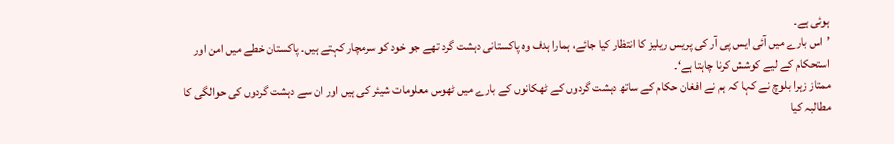ہوئی ہے۔
’اس بارے میں آئی ایس پی آر کی پریس ریلیز کا انتظار کیا جائے، ہمارا ہدف وہ پاکستانی دہشت گرد تھے جو خود کو سرمچار کہتے ہیں۔ پاکستان خطے میں امن اور استحکام کے لیے کوشش کرنا چاہتا ہے‘۔
ممتاز زہرا بلوچ نے کہا کہ ہم نے افغان حکام کے ساتھ دہشت گردوں کے ٹھکانوں کے بارے میں ٹھوس معلومات شیئر کی ہیں اور ان سے دہشت گردوں کی حوالگی کا مطالبہ کیا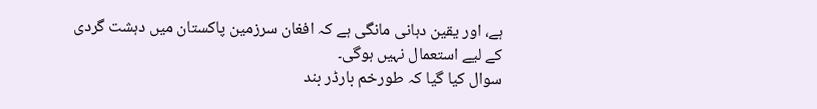ہے، اور یقین دہانی مانگی ہے کہ افغان سرزمین پاکستان میں دہشت گردی کے لیے استعمال نہیں ہوگی۔
سوال کیا گیا کہ طورخم بارڈر بند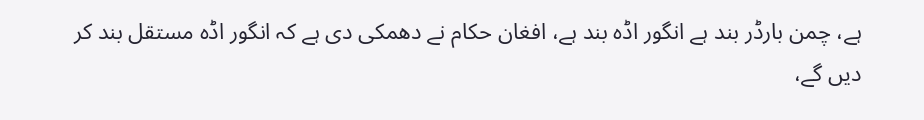ہے، چمن بارڈر بند ہے انگور اڈہ بند ہے، افغان حکام نے دھمکی دی ہے کہ انگور اڈہ مستقل بند کر دیں گے،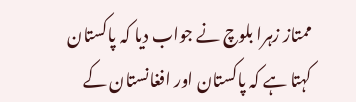ممتاز زہرا بلوچ نے جواب دیا کہ پاکستان کہتا ہے کہ پاکستان اور افغانستان کے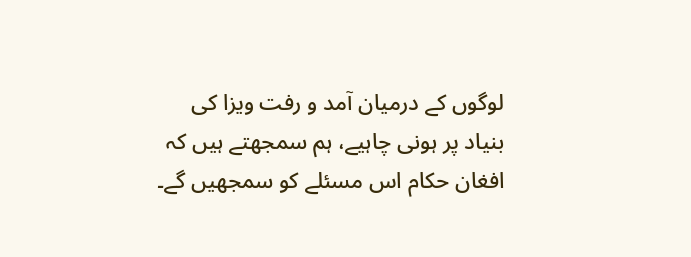لوگوں کے درمیان آمد و رفت ویزا کی بنیاد پر ہونی چاہیے، ہم سمجھتے ہیں کہ افغان حکام اس مسئلے کو سمجھیں گے۔